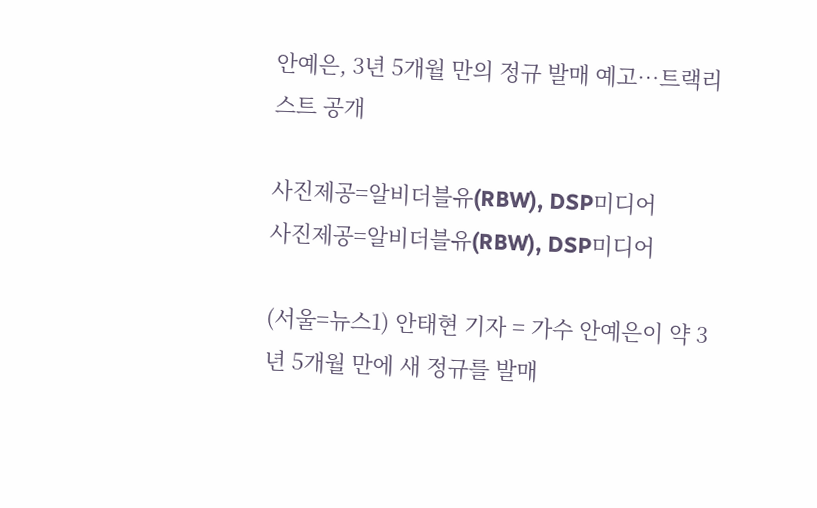안예은, 3년 5개월 만의 정규 발매 예고…트랙리스트 공개

사진제공=알비더블유(RBW), DSP미디어
사진제공=알비더블유(RBW), DSP미디어

(서울=뉴스1) 안태현 기자 = 가수 안예은이 약 3년 5개월 만에 새 정규를 발매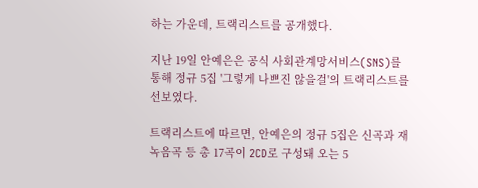하는 가운데, 트랙리스트를 공개했다.

지난 19일 안예은은 공식 사회관계망서비스(SNS)를 통해 정규 5집 '그렇게 나쁘진 않을걸'의 트랙리스트를 선보였다.

트랙리스트에 따르면, 안예은의 정규 5집은 신곡과 재녹음곡 등 총 17곡이 2CD로 구성돼 오는 5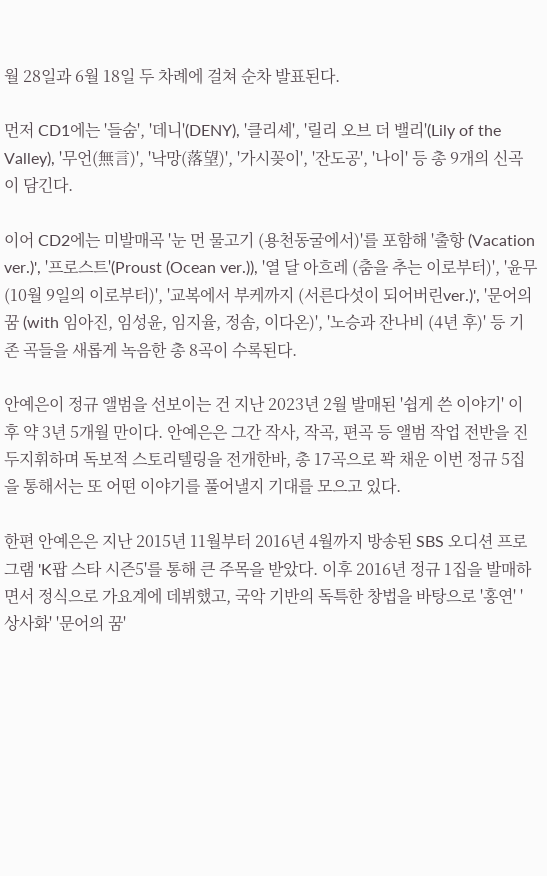월 28일과 6월 18일 두 차례에 걸쳐 순차 발표된다.

먼저 CD1에는 '들숨', '데니'(DENY), '클리셰', '릴리 오브 더 밸리'(Lily of the Valley), '무언(無言)', '낙망(落望)', '가시꽂이', '잔도공', '나이' 등 총 9개의 신곡이 담긴다.

이어 CD2에는 미발매곡 '눈 먼 물고기 (용천동굴에서)'를 포함해 '출항 (Vacation ver.)', '프로스트'(Proust (Ocean ver.)), '열 달 아흐레 (춤을 추는 이로부터)', '윤무 (10월 9일의 이로부터)', '교복에서 부케까지 (서른다섯이 되어버린ver.)', '문어의 꿈 (with 임아진, 임성윤, 임지율, 정솜, 이다온)', '노승과 잔나비 (4년 후)' 등 기존 곡들을 새롭게 녹음한 총 8곡이 수록된다.

안예은이 정규 앨범을 선보이는 건 지난 2023년 2월 발매된 '쉽게 쓴 이야기' 이후 약 3년 5개월 만이다. 안예은은 그간 작사, 작곡, 편곡 등 앨범 작업 전반을 진두지휘하며 독보적 스토리텔링을 전개한바, 총 17곡으로 꽉 채운 이번 정규 5집을 통해서는 또 어떤 이야기를 풀어낼지 기대를 모으고 있다.

한편 안예은은 지난 2015년 11월부터 2016년 4월까지 방송된 SBS 오디션 프로그램 'K팝 스타 시즌5'를 통해 큰 주목을 받았다. 이후 2016년 정규 1집을 발매하면서 정식으로 가요계에 데뷔했고, 국악 기반의 독특한 창법을 바탕으로 '홍연' '상사화' '문어의 꿈'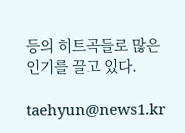등의 히트곡들로 많은 인기를 끌고 있다.

taehyun@news1.kr